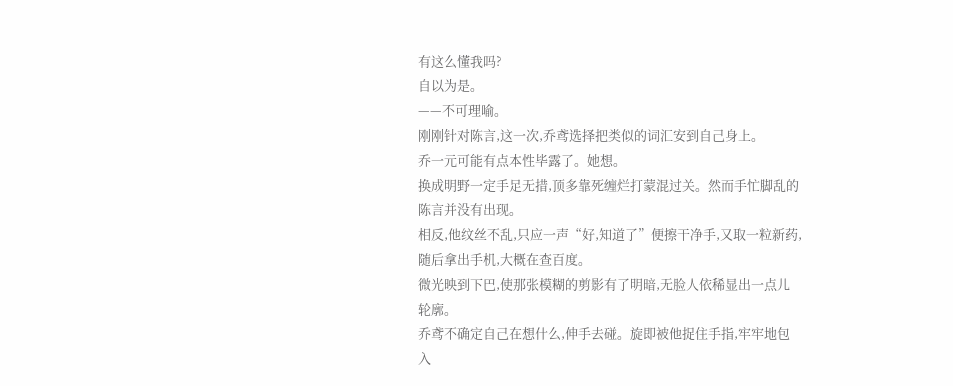有这么懂我吗?
自以为是。
——不可理喻。
刚刚针对陈言,这一次,乔鸢选择把类似的词汇安到自己身上。
乔一元可能有点本性毕露了。她想。
换成明野一定手足无措,顶多靠死缠烂打蒙混过关。然而手忙脚乱的陈言并没有出现。
相反,他纹丝不乱,只应一声“好,知道了”便擦干净手,又取一粒新药,随后拿出手机,大概在查百度。
微光映到下巴,使那张模糊的剪影有了明暗,无脸人依稀显出一点儿轮廓。
乔鸢不确定自己在想什么,伸手去碰。旋即被他捉住手指,牢牢地包入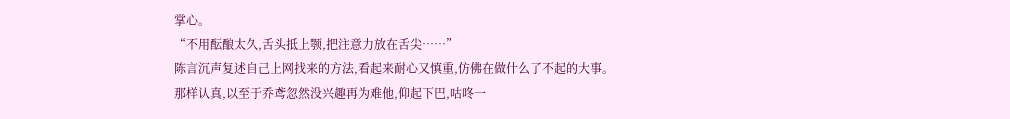掌心。
“不用酝酿太久,舌头抵上颚,把注意力放在舌尖……”
陈言沉声复述自己上网找来的方法,看起来耐心又慎重,仿佛在做什么了不起的大事。
那样认真,以至于乔鸢忽然没兴趣再为难他,仰起下巴,咕咚一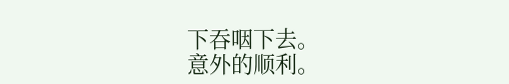下吞咽下去。
意外的顺利。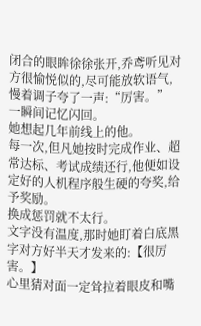闭合的眼眸徐徐张开,乔鸢听见对方很愉悦似的,尽可能放软语气,慢着调子夸了一声:“厉害。”
一瞬间记忆闪回。
她想起几年前线上的他。
每一次,但凡她按时完成作业、超常达标、考试成绩还行,他便如设定好的人机程序般生硬的夸奖,给予奖励。
换成惩罚就不太行。
文字没有温度,那时她盯着白底黑字对方好半天才发来的:【很厉害。】
心里猜对面一定耸拉着眼皮和嘴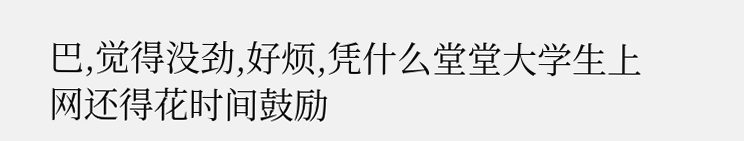巴,觉得没劲,好烦,凭什么堂堂大学生上网还得花时间鼓励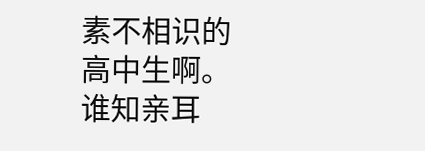素不相识的高中生啊。
谁知亲耳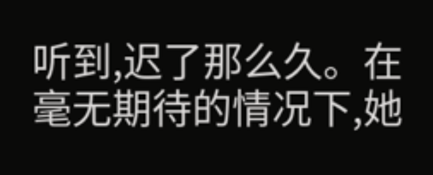听到,迟了那么久。在毫无期待的情况下,她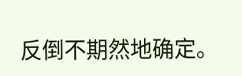反倒不期然地确定。